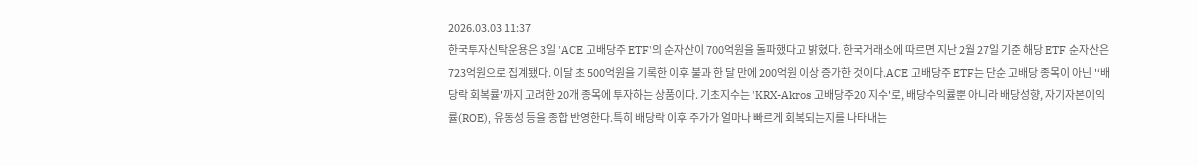2026.03.03 11:37
한국투자신탁운용은 3일 'ACE 고배당주 ETF'의 순자산이 700억원을 돌파했다고 밝혔다. 한국거래소에 따르면 지난 2월 27일 기준 해당 ETF 순자산은 723억원으로 집계됐다. 이달 초 500억원을 기록한 이후 불과 한 달 만에 200억원 이상 증가한 것이다.ACE 고배당주 ETF는 단순 고배당 종목이 아닌 '‘배당락 회복률'까지 고려한 20개 종목에 투자하는 상품이다. 기초지수는 'KRX-Akros 고배당주20 지수'로, 배당수익률뿐 아니라 배당성향, 자기자본이익률(ROE), 유동성 등을 종합 반영한다.특히 배당락 이후 주가가 얼마나 빠르게 회복되는지를 나타내는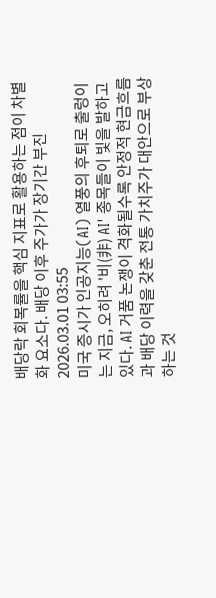배당락 회복률을 핵심 지표로 활용하는 점이 차별화 요소다. 배당 이후 주가가 장기간 부진2026.03.01 03:55
미국 증시가 인공지능(AI) 열풍의 후퇴로 출렁이는 지금, 오히려 '비(非) AI' 종목들이 빛을 발하고 있다. AI 거품 논쟁이 격화될수록 안정적 현금흐름과 배당 이력을 갖춘 전통 가치주가 대안으로 부상하는 것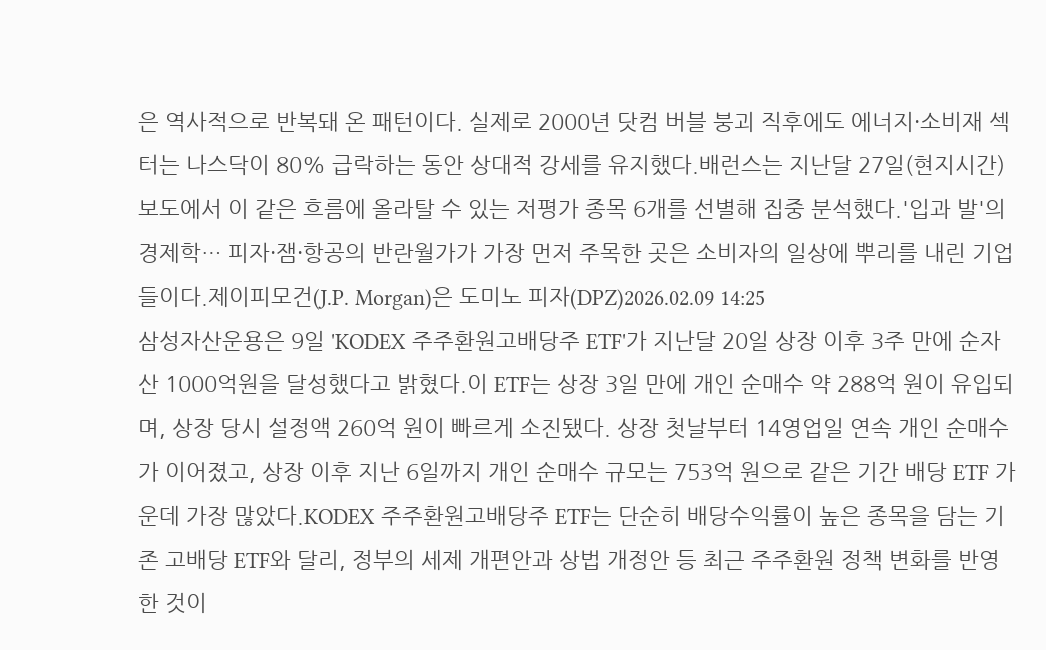은 역사적으로 반복돼 온 패턴이다. 실제로 2000년 닷컴 버블 붕괴 직후에도 에너지·소비재 섹터는 나스닥이 80% 급락하는 동안 상대적 강세를 유지했다.배런스는 지난달 27일(현지시간) 보도에서 이 같은 흐름에 올라탈 수 있는 저평가 종목 6개를 선별해 집중 분석했다.'입과 발'의 경제학… 피자·잼·항공의 반란월가가 가장 먼저 주목한 곳은 소비자의 일상에 뿌리를 내린 기업들이다.제이피모건(J.P. Morgan)은 도미노 피자(DPZ)2026.02.09 14:25
삼성자산운용은 9일 'KODEX 주주환원고배당주 ETF'가 지난달 20일 상장 이후 3주 만에 순자산 1000억원을 달성했다고 밝혔다.이 ETF는 상장 3일 만에 개인 순매수 약 288억 원이 유입되며, 상장 당시 설정액 260억 원이 빠르게 소진됐다. 상장 첫날부터 14영업일 연속 개인 순매수가 이어졌고, 상장 이후 지난 6일까지 개인 순매수 규모는 753억 원으로 같은 기간 배당 ETF 가운데 가장 많았다.KODEX 주주환원고배당주 ETF는 단순히 배당수익률이 높은 종목을 담는 기존 고배당 ETF와 달리, 정부의 세제 개편안과 상법 개정안 등 최근 주주환원 정책 변화를 반영한 것이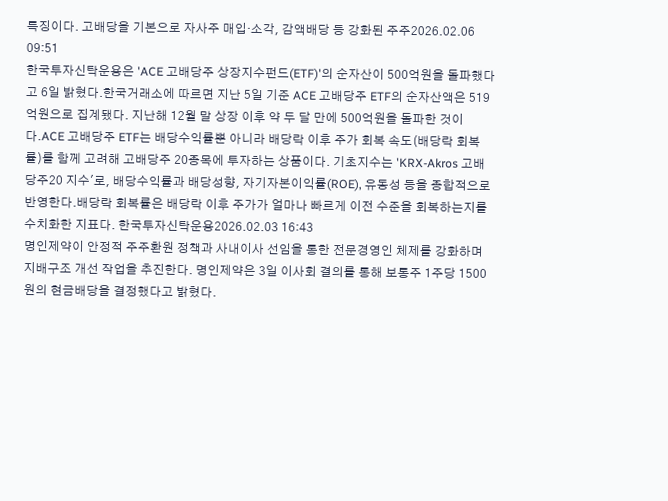특징이다. 고배당을 기본으로 자사주 매입·소각, 감액배당 등 강화된 주주2026.02.06 09:51
한국투자신탁운용은 'ACE 고배당주 상장지수펀드(ETF)'의 순자산이 500억원을 돌파했다고 6일 밝혔다.한국거래소에 따르면 지난 5일 기준 ACE 고배당주 ETF의 순자산액은 519억원으로 집계됐다. 지난해 12월 말 상장 이후 약 두 달 만에 500억원을 돌파한 것이다.ACE 고배당주 ETF는 배당수익률뿐 아니라 배당락 이후 주가 회복 속도(배당락 회복률)를 함께 고려해 고배당주 20종목에 투자하는 상품이다. 기초지수는 'KRX-Akros 고배당주20 지수'로, 배당수익률과 배당성향, 자기자본이익률(ROE), 유동성 등을 종합적으로 반영한다.배당락 회복률은 배당락 이후 주가가 얼마나 빠르게 이전 수준을 회복하는지를 수치화한 지표다. 한국투자신탁운용2026.02.03 16:43
명인제약이 안정적 주주환원 정책과 사내이사 선임을 통한 전문경영인 체제를 강화하며 지배구조 개선 작업을 추진한다. 명인제약은 3일 이사회 결의를 통해 보통주 1주당 1500원의 현금배당을 결정했다고 밝혔다.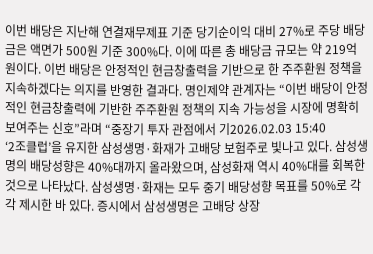이번 배당은 지난해 연결재무제표 기준 당기순이익 대비 27%로 주당 배당금은 액면가 500원 기준 300%다. 이에 따른 총 배당금 규모는 약 219억 원이다. 이번 배당은 안정적인 현금창출력을 기반으로 한 주주환원 정책을 지속하겠다는 의지를 반영한 결과다. 명인제약 관계자는 “이번 배당이 안정적인 현금창출력에 기반한 주주환원 정책의 지속 가능성을 시장에 명확히 보여주는 신호”라며 “중장기 투자 관점에서 기2026.02.03 15:40
‘2조클럽’을 유지한 삼성생명·화재가 고배당 보험주로 빛나고 있다. 삼성생명의 배당성향은 40%대까지 올라왔으며, 삼성화재 역시 40%대를 회복한 것으로 나타났다. 삼성생명·화재는 모두 중기 배당성향 목표를 50%로 각각 제시한 바 있다. 증시에서 삼성생명은 고배당 상장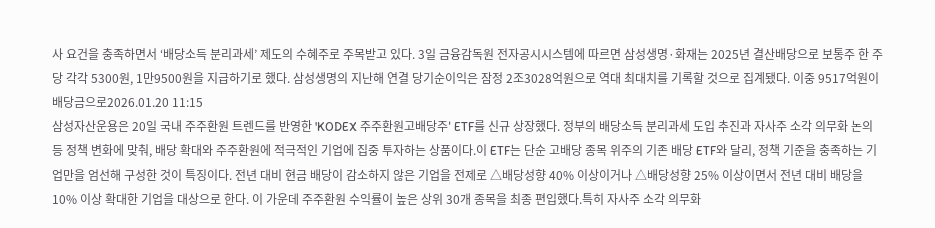사 요건을 충족하면서 ‘배당소득 분리과세’ 제도의 수혜주로 주목받고 있다. 3일 금융감독원 전자공시시스템에 따르면 삼성생명·화재는 2025년 결산배당으로 보통주 한 주당 각각 5300원, 1만9500원을 지급하기로 했다. 삼성생명의 지난해 연결 당기순이익은 잠정 2조3028억원으로 역대 최대치를 기록할 것으로 집계됐다. 이중 9517억원이 배당금으로2026.01.20 11:15
삼성자산운용은 20일 국내 주주환원 트렌드를 반영한 'KODEX 주주환원고배당주' ETF를 신규 상장했다. 정부의 배당소득 분리과세 도입 추진과 자사주 소각 의무화 논의 등 정책 변화에 맞춰, 배당 확대와 주주환원에 적극적인 기업에 집중 투자하는 상품이다.이 ETF는 단순 고배당 종목 위주의 기존 배당 ETF와 달리, 정책 기준을 충족하는 기업만을 엄선해 구성한 것이 특징이다. 전년 대비 현금 배당이 감소하지 않은 기업을 전제로 △배당성향 40% 이상이거나 △배당성향 25% 이상이면서 전년 대비 배당을 10% 이상 확대한 기업을 대상으로 한다. 이 가운데 주주환원 수익률이 높은 상위 30개 종목을 최종 편입했다.특히 자사주 소각 의무화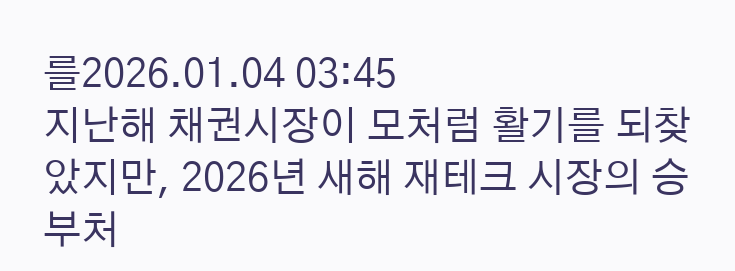를2026.01.04 03:45
지난해 채권시장이 모처럼 활기를 되찾았지만, 2026년 새해 재테크 시장의 승부처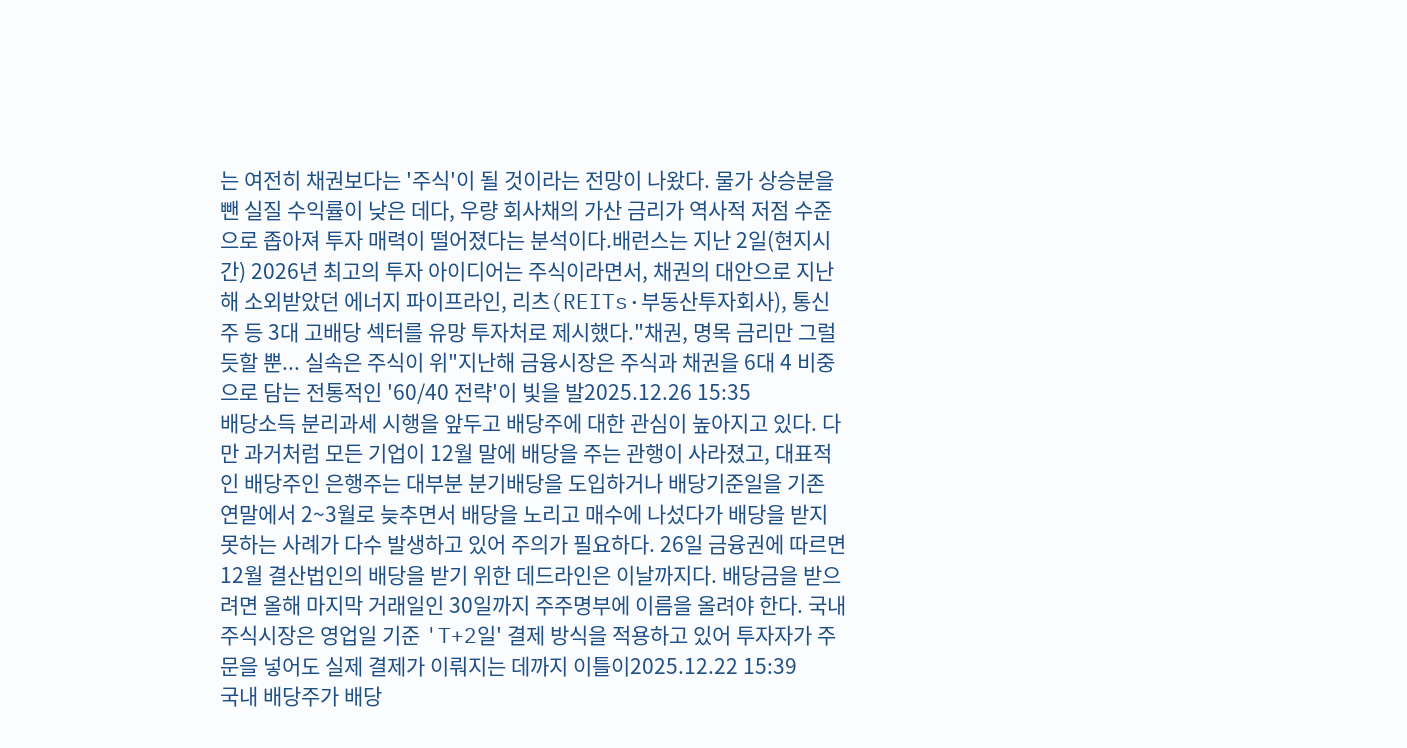는 여전히 채권보다는 '주식'이 될 것이라는 전망이 나왔다. 물가 상승분을 뺀 실질 수익률이 낮은 데다, 우량 회사채의 가산 금리가 역사적 저점 수준으로 좁아져 투자 매력이 떨어졌다는 분석이다.배런스는 지난 2일(현지시간) 2026년 최고의 투자 아이디어는 주식이라면서, 채권의 대안으로 지난해 소외받았던 에너지 파이프라인, 리츠(REITs·부동산투자회사), 통신주 등 3대 고배당 섹터를 유망 투자처로 제시했다."채권, 명목 금리만 그럴듯할 뿐... 실속은 주식이 위"지난해 금융시장은 주식과 채권을 6대 4 비중으로 담는 전통적인 '60/40 전략'이 빛을 발2025.12.26 15:35
배당소득 분리과세 시행을 앞두고 배당주에 대한 관심이 높아지고 있다. 다만 과거처럼 모든 기업이 12월 말에 배당을 주는 관행이 사라졌고, 대표적인 배당주인 은행주는 대부분 분기배당을 도입하거나 배당기준일을 기존 연말에서 2~3월로 늦추면서 배당을 노리고 매수에 나섰다가 배당을 받지 못하는 사례가 다수 발생하고 있어 주의가 필요하다. 26일 금융권에 따르면 12월 결산법인의 배당을 받기 위한 데드라인은 이날까지다. 배당금을 받으려면 올해 마지막 거래일인 30일까지 주주명부에 이름을 올려야 한다. 국내 주식시장은 영업일 기준 'T+2일' 결제 방식을 적용하고 있어 투자자가 주문을 넣어도 실제 결제가 이뤄지는 데까지 이틀이2025.12.22 15:39
국내 배당주가 배당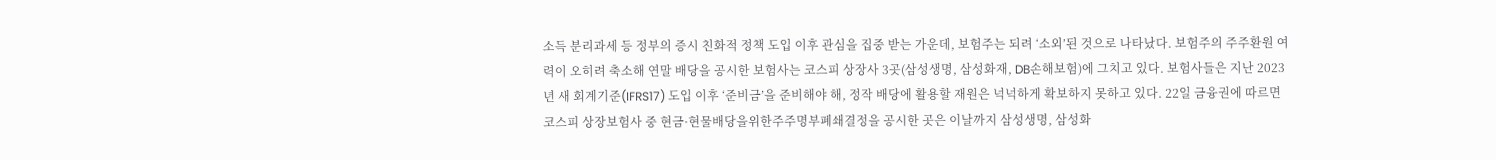소득 분리과세 등 정부의 증시 친화적 정책 도입 이후 관심을 집중 받는 가운데, 보험주는 되려 ‘소외’된 것으로 나타났다. 보험주의 주주환원 여력이 오히려 축소해 연말 배당을 공시한 보험사는 코스피 상장사 3곳(삼성생명, 삼성화재, DB손해보험)에 그치고 있다. 보험사들은 지난 2023년 새 회계기준(IFRS17) 도입 이후 ‘준비금’을 준비해야 해, 정작 배당에 활용할 재원은 넉넉하게 확보하지 못하고 있다. 22일 금융권에 따르면 코스피 상장보험사 중 현금·현물배당을위한주주명부폐쇄결정을 공시한 곳은 이날까지 삼성생명, 삼성화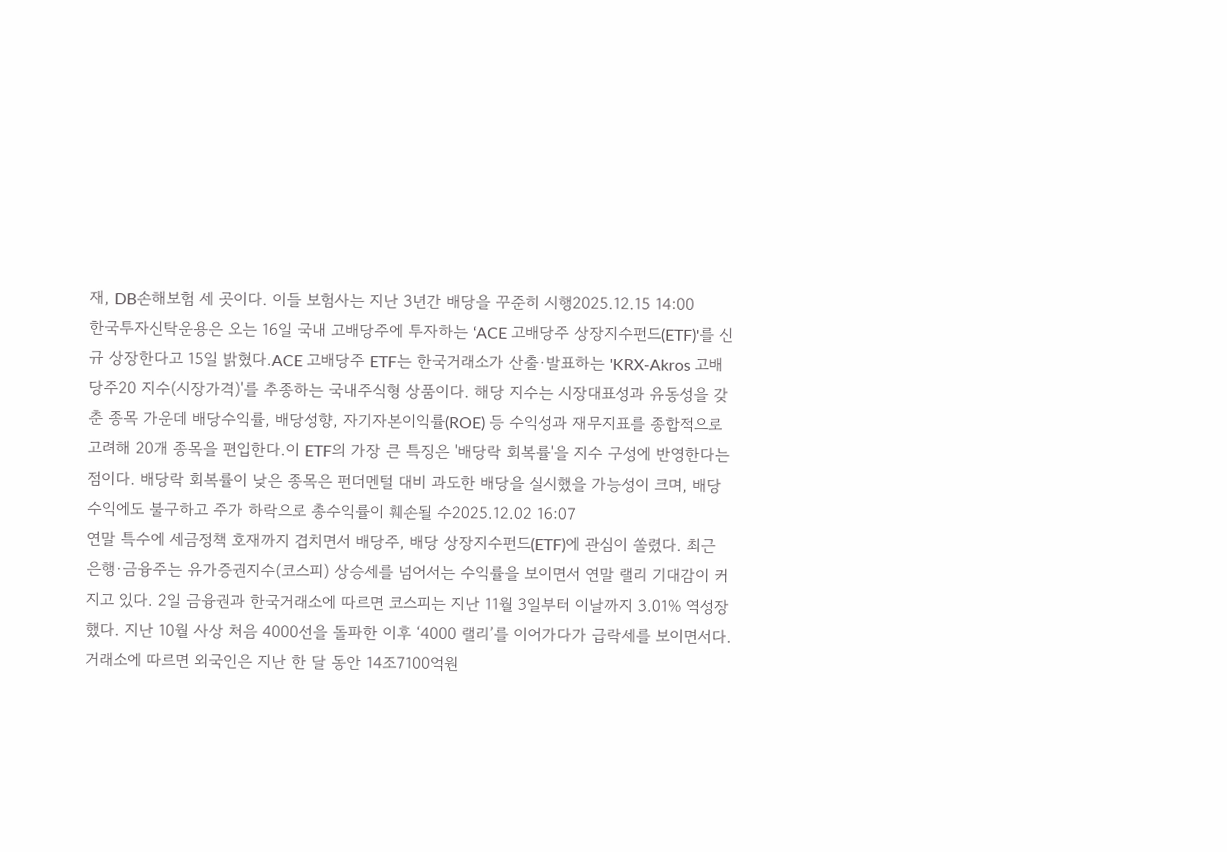재, DB손해보험 세 곳이다. 이들 보험사는 지난 3년간 배당을 꾸준히 시행2025.12.15 14:00
한국투자신탁운용은 오는 16일 국내 고배당주에 투자하는 ‘ACE 고배당주 상장지수펀드(ETF)'를 신규 상장한다고 15일 밝혔다.ACE 고배당주 ETF는 한국거래소가 산출·발표하는 'KRX-Akros 고배당주20 지수(시장가격)'를 추종하는 국내주식형 상품이다. 해당 지수는 시장대표성과 유동성을 갖춘 종목 가운데 배당수익률, 배당성향, 자기자본이익률(ROE) 등 수익성과 재무지표를 종합적으로 고려해 20개 종목을 편입한다.이 ETF의 가장 큰 특징은 '배당락 회복률'을 지수 구성에 반영한다는 점이다. 배당락 회복률이 낮은 종목은 펀더멘털 대비 과도한 배당을 실시했을 가능성이 크며, 배당 수익에도 불구하고 주가 하락으로 총수익률이 훼손될 수2025.12.02 16:07
연말 특수에 세금정책 호재까지 겹치면서 배당주, 배당 상장지수펀드(ETF)에 관심이 쏠렸다. 최근 은행·금융주는 유가증권지수(코스피) 상승세를 넘어서는 수익률을 보이면서 연말 랠리 기대감이 커지고 있다. 2일 금융권과 한국거래소에 따르면 코스피는 지난 11월 3일부터 이날까지 3.01% 역성장했다. 지난 10월 사상 처음 4000선을 돌파한 이후 ‘4000 랠리’를 이어가다가 급락세를 보이면서다. 거래소에 따르면 외국인은 지난 한 달 동안 14조7100억원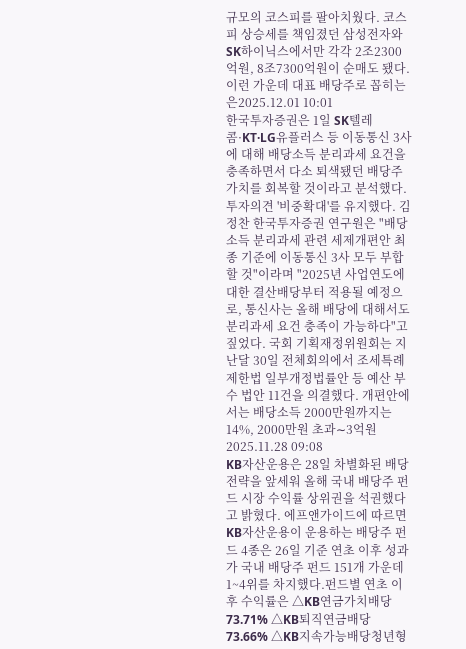규모의 코스피를 팔아치웠다. 코스피 상승세를 책임졌던 삼성전자와 SK하이닉스에서만 각각 2조2300억원, 8조7300억원이 순매도 됐다. 이런 가운데 대표 배당주로 꼽히는 은2025.12.01 10:01
한국투자증권은 1일 SK텔레콤·KT·LG유플러스 등 이동통신 3사에 대해 배당소득 분리과세 요건을 충족하면서 다소 퇴색됐던 배당주 가치를 회복할 것이라고 분석했다. 투자의견 '비중확대'를 유지했다. 김정찬 한국투자증권 연구원은 "배당소득 분리과세 관련 세제개편안 최종 기준에 이동통신 3사 모두 부합할 것"이라며 "2025년 사업연도에 대한 결산배당부터 적용될 예정으로, 통신사는 올해 배당에 대해서도 분리과세 요건 충족이 가능하다"고 짚었다. 국회 기획재정위원회는 지난달 30일 전체회의에서 조세특례제한법 일부개정법률안 등 예산 부수 법안 11건을 의결했다. 개편안에서는 배당소득 2000만원까지는 14%, 2000만원 초과∼3억원2025.11.28 09:08
KB자산운용은 28일 차별화된 배당 전략을 앞세워 올해 국내 배당주 펀드 시장 수익률 상위권을 석권했다고 밝혔다. 에프앤가이드에 따르면 KB자산운용이 운용하는 배당주 펀드 4종은 26일 기준 연초 이후 성과가 국내 배당주 펀드 151개 가운데 1~4위를 차지했다.펀드별 연초 이후 수익률은 △KB연금가치배당 73.71% △KB퇴직연금배당 73.66% △KB지속가능배당청년형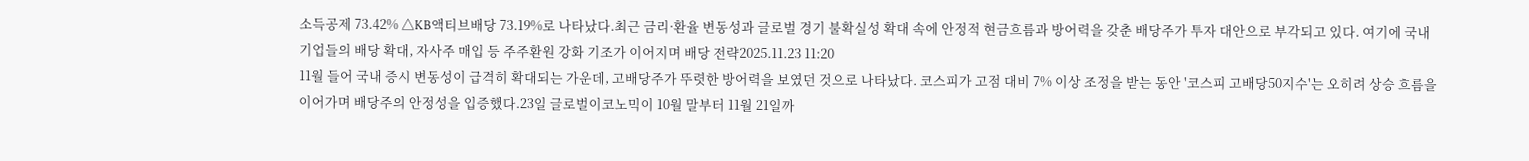소득공제 73.42% △KB액티브배당 73.19%로 나타났다.최근 금리·환율 변동성과 글로벌 경기 불확실성 확대 속에 안정적 현금흐름과 방어력을 갖춘 배당주가 투자 대안으로 부각되고 있다. 여기에 국내 기업들의 배당 확대, 자사주 매입 등 주주환원 강화 기조가 이어지며 배당 전략2025.11.23 11:20
11월 들어 국내 증시 변동성이 급격히 확대되는 가운데, 고배당주가 뚜렷한 방어력을 보였던 것으로 나타났다. 코스피가 고점 대비 7% 이상 조정을 받는 동안 '코스피 고배당50지수'는 오히려 상승 흐름을 이어가며 배당주의 안정성을 입증했다.23일 글로벌이코노믹이 10월 말부터 11월 21일까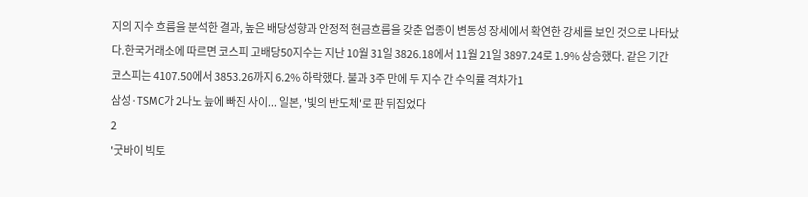지의 지수 흐름을 분석한 결과, 높은 배당성향과 안정적 현금흐름을 갖춘 업종이 변동성 장세에서 확연한 강세를 보인 것으로 나타났다.한국거래소에 따르면 코스피 고배당50지수는 지난 10월 31일 3826.18에서 11월 21일 3897.24로 1.9% 상승했다. 같은 기간 코스피는 4107.50에서 3853.26까지 6.2% 하락했다. 불과 3주 만에 두 지수 간 수익률 격차가1
삼성·TSMC가 2나노 늪에 빠진 사이... 일본, '빛의 반도체'로 판 뒤집었다
2
'굿바이 빅토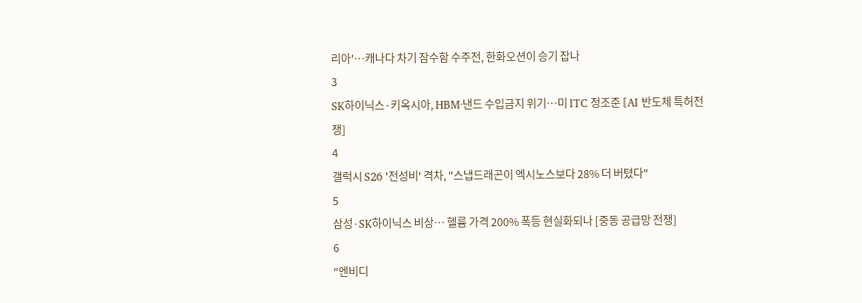리아'…캐나다 차기 잠수함 수주전, 한화오션이 승기 잡나
3
SK하이닉스·키옥시아, HBM·낸드 수입금지 위기…미 ITC 정조준 [AI 반도체 특허전쟁]
4
갤럭시 S26 '전성비' 격차, "스냅드래곤이 엑시노스보다 28% 더 버텼다"
5
삼성·SK하이닉스 비상… 헬륨 가격 200% 폭등 현실화되나 [중동 공급망 전쟁]
6
"엔비디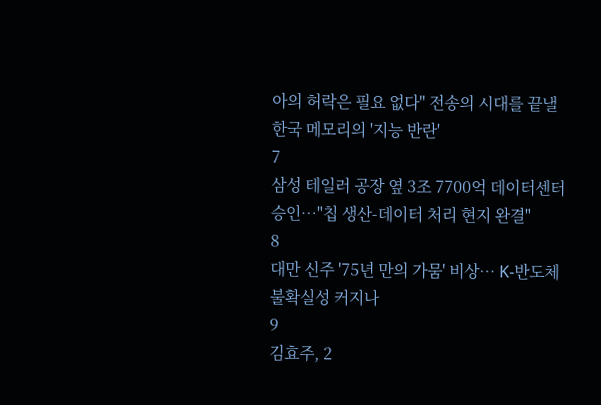아의 허락은 필요 없다" 전송의 시대를 끝낼 한국 메모리의 '지능 반란'
7
삼성 테일러 공장 옆 3조 7700억 데이터센터 승인…"칩 생산-데이터 처리 현지 완결"
8
대만 신주 '75년 만의 가뭄' 비상… K-반도체 불확실성 커지나
9
김효주, 2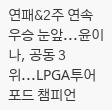연패&2주 연속 우승 눈앞...윤이나, 공동 3위...LPGA투어 포드 챔피언